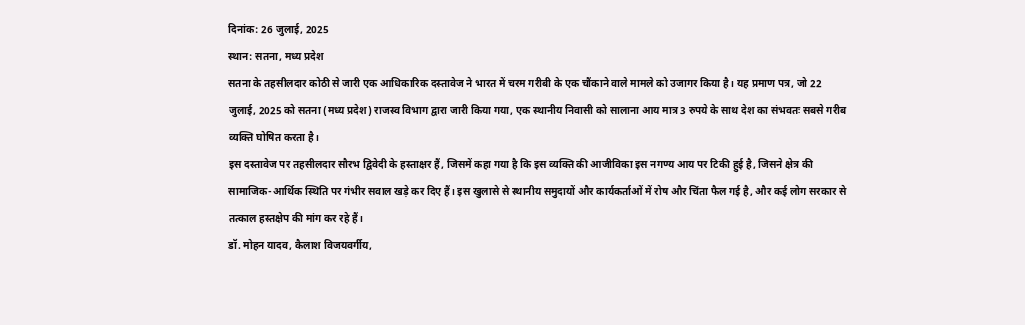दिनांक: 26 जुलाई, 2025
स्थान: सतना, मध्य प्रदेश
सतना के तहसीलदार कोठी से जारी एक आधिकारिक दस्तावेज ने भारत में चरम गरीबी के एक चौंकाने वाले मामले को उजागर किया है। यह प्रमाण पत्र, जो 22 जुलाई, 2025 को सतना (मध्य प्रदेश) राजस्व विभाग द्वारा जारी किया गया, एक स्थानीय निवासी को सालाना आय मात्र 3 रुपये के साथ देश का संभवतः सबसे गरीब व्यक्ति घोषित करता है।
इस दस्तावेज पर तहसीलदार सौरभ द्विवेदी के हस्ताक्षर हैं, जिसमें कहा गया है कि इस व्यक्ति की आजीविका इस नगण्य आय पर टिकी हुई है, जिसने क्षेत्र की सामाजिक-आर्थिक स्थिति पर गंभीर सवाल खड़े कर दिए हैं। इस खुलासे से स्थानीय समुदायों और कार्यकर्ताओं में रोष और चिंता फैल गई है, और कई लोग सरकार से तत्काल हस्तक्षेप की मांग कर रहे हैं।
डॉ. मोहन यादव, कैलाश विजयवर्गीय,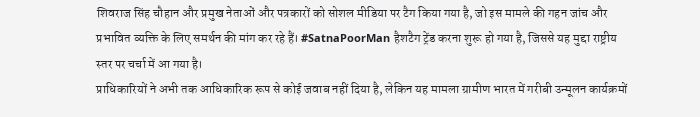शिवराज सिंह चौहान और प्रमुख नेताओं और पत्रकारों को सोशल मीडिया पर टैग किया गया है, जो इस मामले की गहन जांच और प्रभावित व्यक्ति के लिए समर्थन की मांग कर रहे हैं। #SatnaPoorMan हैशटैग ट्रेंड करना शुरू हो गया है, जिससे यह मुद्दा राष्ट्रीय स्तर पर चर्चा में आ गया है।
प्राधिकारियों ने अभी तक आधिकारिक रूप से कोई जवाब नहीं दिया है, लेकिन यह मामला ग्रामीण भारत में गरीबी उन्मूलन कार्यक्रमों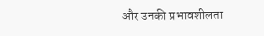और उनकी प्रभावशीलता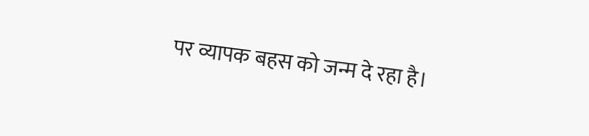पर व्यापक बहस को जन्म दे रहा है।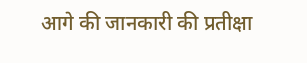आगे की जानकारी की प्रतीक्षा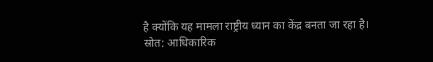है क्योंकि यह मामला राष्ट्रीय ध्यान का केंद्र बनता जा रहा है।
स्रोत: आधिकारिक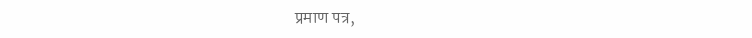प्रमाण पत्र,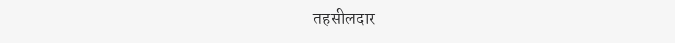तहसीलदार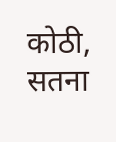कोठी, सतना